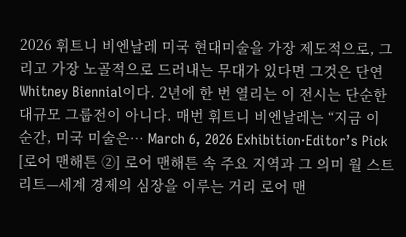2026 휘트니 비엔날레 미국 현대미술을 가장 제도적으로, 그리고 가장 노골적으로 드러내는 무대가 있다면 그것은 단연 Whitney Biennial이다. 2년에 한 번 열리는 이 전시는 단순한 대규모 그룹전이 아니다. 매번 휘트니 비엔날레는 “지금 이 순간, 미국 미술은… March 6, 2026 Exhibition·Editor’s Pick
[로어 맨해튼 ②] 로어 맨해튼 속 주요 지역과 그 의미 월 스트리트—세계 경제의 심장을 이루는 거리 로어 맨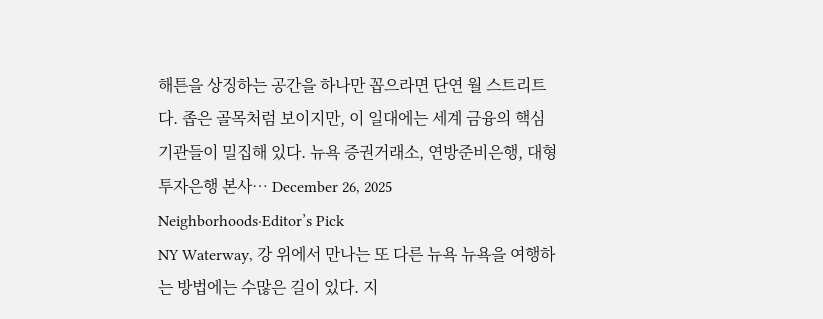해튼을 상징하는 공간을 하나만 꼽으라면 단연 월 스트리트다. 좁은 골목처럼 보이지만, 이 일대에는 세계 금융의 핵심 기관들이 밀집해 있다. 뉴욕 증권거래소, 연방준비은행, 대형 투자은행 본사… December 26, 2025 Neighborhoods·Editor’s Pick
NY Waterway, 강 위에서 만나는 또 다른 뉴욕 뉴욕을 여행하는 방법에는 수많은 길이 있다. 지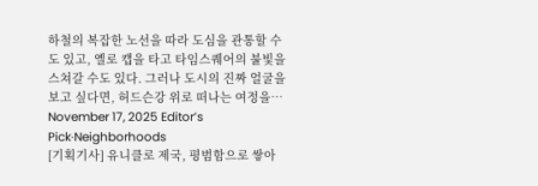하철의 복잡한 노선을 따라 도심을 관통할 수도 있고, 옐로 캡을 타고 타임스퀘어의 불빛을 스쳐갈 수도 있다. 그러나 도시의 진짜 얼굴을 보고 싶다면, 허드슨강 위로 떠나는 여정을… November 17, 2025 Editor’s Pick·Neighborhoods
[기획기사] 유니클로 제국, 평범함으로 쌓아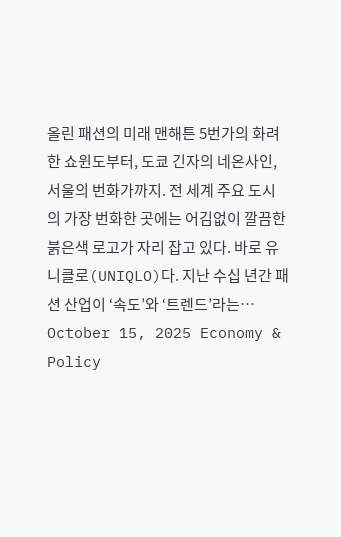올린 패션의 미래 맨해튼 5번가의 화려한 쇼윈도부터, 도쿄 긴자의 네온사인, 서울의 번화가까지. 전 세계 주요 도시의 가장 번화한 곳에는 어김없이 깔끔한 붉은색 로고가 자리 잡고 있다. 바로 유니클로(UNIQLO)다. 지난 수십 년간 패션 산업이 ‘속도’와 ‘트렌드’라는… October 15, 2025 Economy & Policy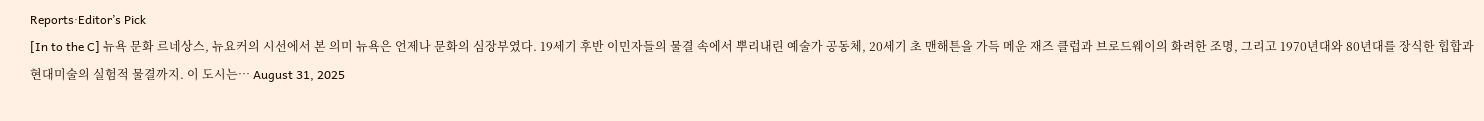Reports·Editor’s Pick
[In to the C] 뉴욕 문화 르네상스, 뉴요커의 시선에서 본 의미 뉴욕은 언제나 문화의 심장부였다. 19세기 후반 이민자들의 물결 속에서 뿌리내린 예술가 공동체, 20세기 초 맨해튼을 가득 메운 재즈 클럽과 브로드웨이의 화려한 조명, 그리고 1970년대와 80년대를 장식한 힙합과 현대미술의 실험적 물결까지. 이 도시는… August 31, 2025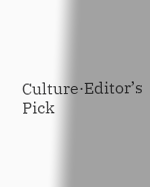Culture·Editor’s Pick